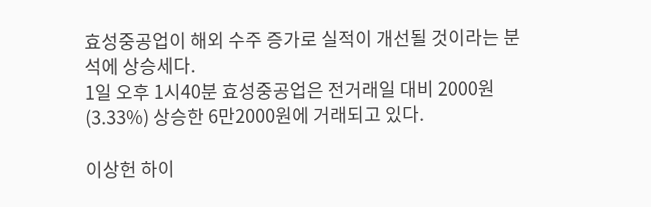효성중공업이 해외 수주 증가로 실적이 개선될 것이라는 분석에 상승세다.
1일 오후 1시40분 효성중공업은 전거래일 대비 2000원(3.33%) 상승한 6만2000원에 거래되고 있다.

이상헌 하이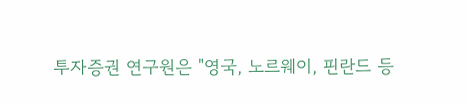투자증권 연구원은 "영국, 노르웨이, 핀란드 등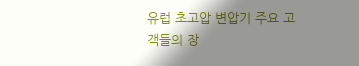유럽 초고압 변압기 주요 고객들의 장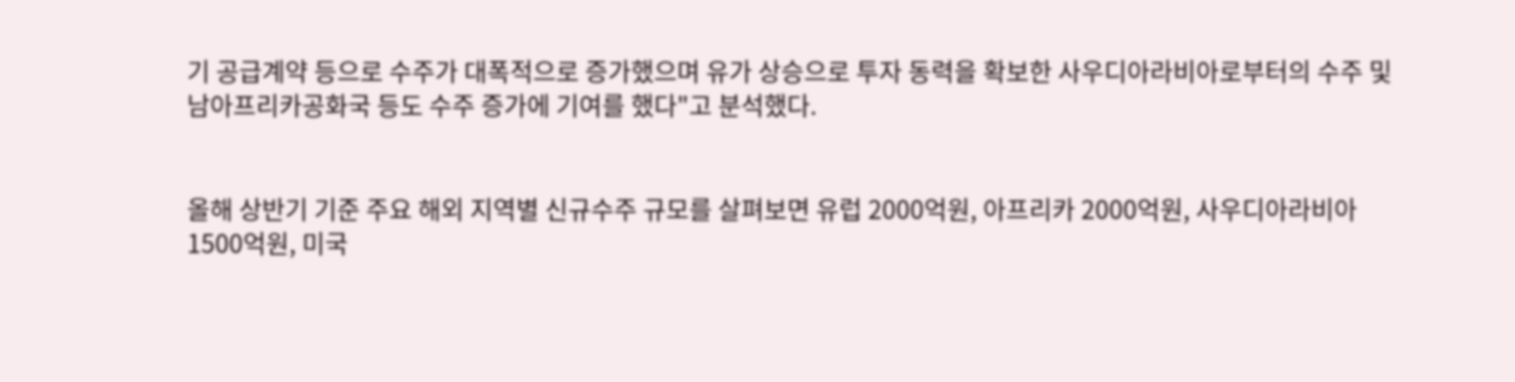기 공급계약 등으로 수주가 대폭적으로 증가했으며 유가 상승으로 투자 동력을 확보한 사우디아라비아로부터의 수주 및 남아프리카공화국 등도 수주 증가에 기여를 했다"고 분석했다.


올해 상반기 기준 주요 해외 지역별 신규수주 규모를 살펴보면 유럽 2000억원, 아프리카 2000억원, 사우디아라비아 1500억원, 미국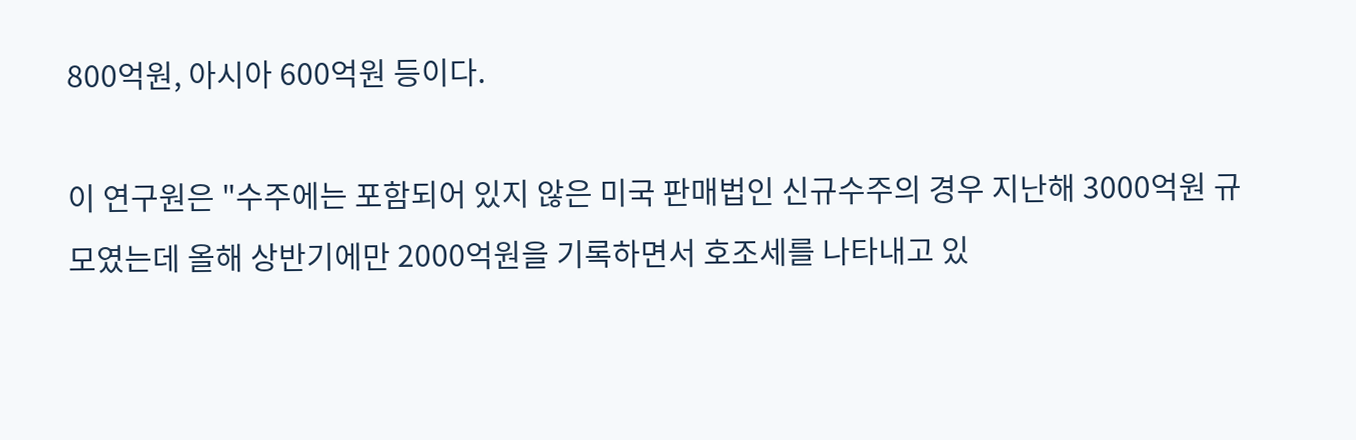800억원, 아시아 600억원 등이다.

이 연구원은 "수주에는 포함되어 있지 않은 미국 판매법인 신규수주의 경우 지난해 3000억원 규모였는데 올해 상반기에만 2000억원을 기록하면서 호조세를 나타내고 있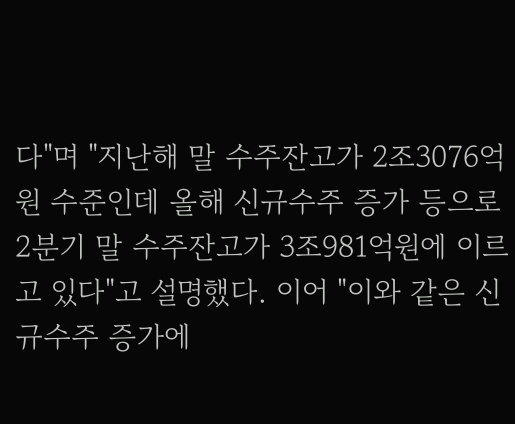다"며 "지난해 말 수주잔고가 2조3076억원 수준인데 올해 신규수주 증가 등으로 2분기 말 수주잔고가 3조981억원에 이르고 있다"고 설명했다. 이어 "이와 같은 신규수주 증가에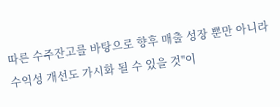따른 수주잔고를 바탕으로 향후 매출 성장 뿐만 아니라 수익성 개선도 가시화 될 수 있을 것"이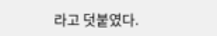라고 덧붙였다.